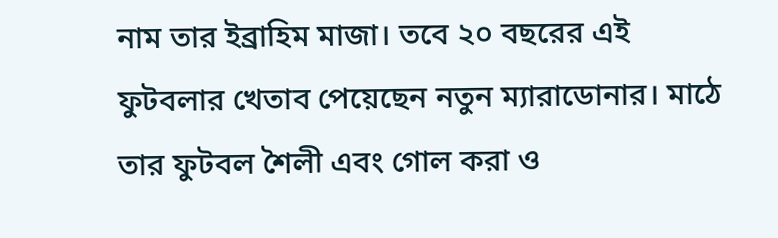নাম তার ইব্রাহিম মাজা। তবে ২০ বছরের এই ফুটবলার খেতাব পেয়েছেন নতুন ম্যারাডোনার। মাঠে তার ফুটবল শৈলী এবং গোল করা ও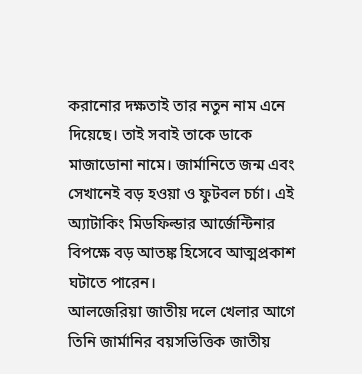করানোর দক্ষতাই তার নতুন নাম এনে দিয়েছে। তাই সবাই তাকে ডাকে মাজাডোনা নামে। জার্মানিতে জন্ম এবং সেখানেই বড় হওয়া ও ফুটবল চর্চা। এই অ্যাটাকিং মিডফিল্ডার আর্জেন্টিনার বিপক্ষে বড় আতঙ্ক হিসেবে আত্মপ্রকাশ ঘটাতে পারেন।
আলজেরিয়া জাতীয় দলে খেলার আগে তিনি জার্মানির বয়সভিত্তিক জাতীয়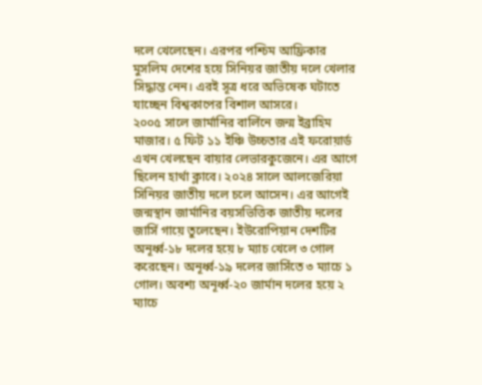দলে খেলেছেন। এরপর পশ্চিম আফ্রিকার মুসলিম দেশের হয়ে সিনিয়র জাতীয় দলে খেলার সিদ্ধান্ত নেন। এরই সূত্র ধরে অভিষেক ঘটাতে যাচ্ছেন বিশ্বকাপের বিশাল আসরে।
২০০৫ সালে জার্মানির বার্লিনে জন্ম ইব্রাহিম মাজার। ৫ ফিট ১১ ইঞ্চি উচ্চতার এই ফরোয়ার্ড এখন খেলছেন বায়ার লেভারকুজেনে। এর আগে ছিলেন হার্থা ক্লাবে। ২০২৪ সালে আলজেরিয়া সিনিয়র জাতীয় দলে চলে আসেন। এর আগেই জন্মস্থান জার্মানির বয়সভিত্তিক জাতীয় দলের জার্সি গায়ে তুলেছেন। ইউরোপিয়ান দেশটির অনূর্ধ্ব-১৮ দলের হয়ে ৮ ম্যাচ খেলে ৩ গোল করেছেন। অনূর্ধ্ব-১৯ দলের জার্সিতে ৩ ম্যাচে ১ গোল। অবশ্য অনূর্ধ্ব-২০ জার্মান দলের হয়ে ২ ম্যাচে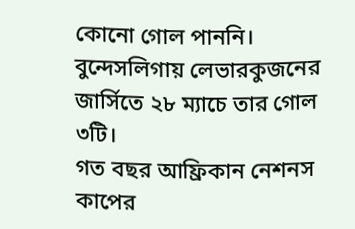কোনো গোল পাননি। বুন্দেসলিগায় লেভারকুজনের জার্সিতে ২৮ ম্যাচে তার গোল ৩টি।
গত বছর আফ্রিকান নেশনস কাপের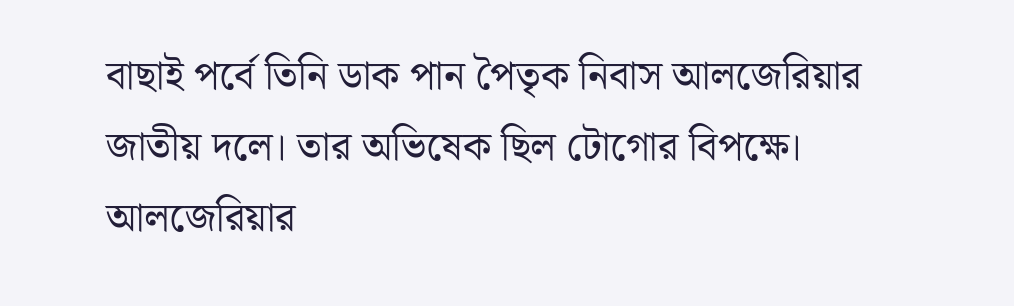বাছাই পর্বে তিনি ডাক পান পৈতৃক নিবাস আলজেরিয়ার জাতীয় দলে। তার অভিষেক ছিল টোগোর বিপক্ষে। আলজেরিয়ার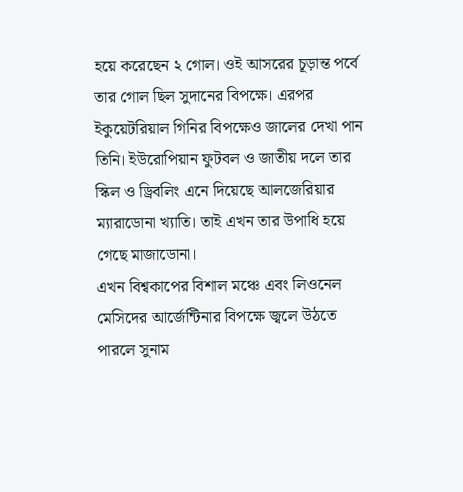হয়ে করেছেন ২ গোল। ওই আসরের চূড়ান্ত পর্বে তার গোল ছিল সুদানের বিপক্ষে। এরপর ইকুয়েটরিয়াল গিনির বিপক্ষেও জালের দেখা পান তিনি। ইউরোপিয়ান ফুটবল ও জাতীয় দলে তার স্কিল ও ড্রিবলিং এনে দিয়েছে আলজেরিয়ার ম্যারাডোনা খ্যাতি। তাই এখন তার উপাধি হয়ে গেছে মাজাডোনা।
এখন বিশ্বকাপের বিশাল মঞ্চে এবং লিওনেল মেসিদের আর্জেন্টিনার বিপক্ষে জ্বলে উঠতে পারলে সুনাম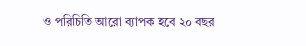ও পরিচিতি আরো ব্যাপক হবে ২০ বছর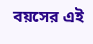বয়সের এই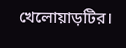খেলোয়াড়টির।